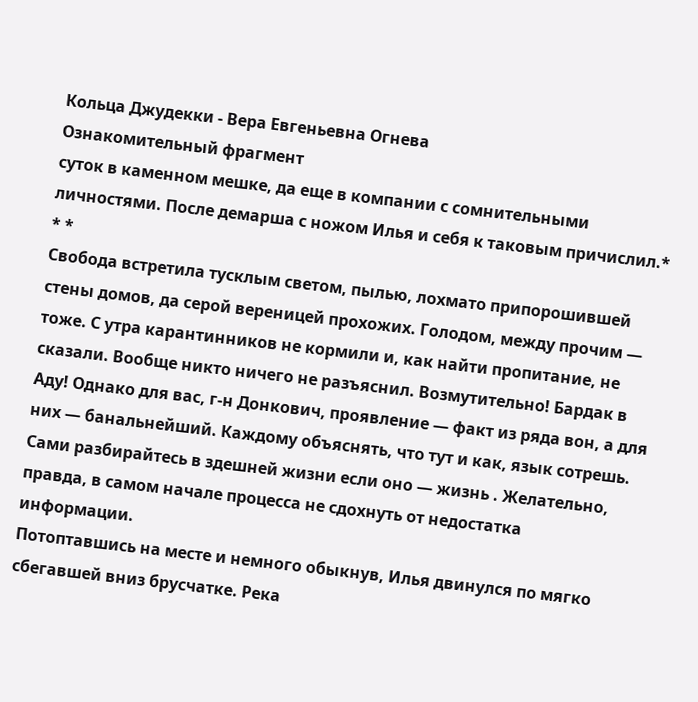Кольца Джудекки - Вера Евгеньевна Огнева
Ознакомительный фрагмент
суток в каменном мешке, да еще в компании с сомнительными личностями. После демарша с ножом Илья и себя к таковым причислил.* * *
Свобода встретила тусклым светом, пылью, лохмато припорошившей стены домов, да серой вереницей прохожих. Голодом, между прочим — тоже. С утра карантинников не кормили и, как найти пропитание, не сказали. Вообще никто ничего не разъяснил. Возмутительно! Бардак в Аду! Однако для вас, г-н Донкович, проявление — факт из ряда вон, а для них — банальнейший. Каждому объяснять, что тут и как, язык сотрешь. Сами разбирайтесь в здешней жизни если оно — жизнь . Желательно, правда, в самом начале процесса не сдохнуть от недостатка информации.
Потоптавшись на месте и немного обыкнув, Илья двинулся по мягко сбегавшей вниз брусчатке. Река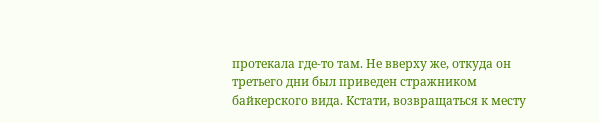протекала где-то там. Не вверху же, откуда он третьего дни был приведен стражником байкерского вида. Кстати, возвращаться к месту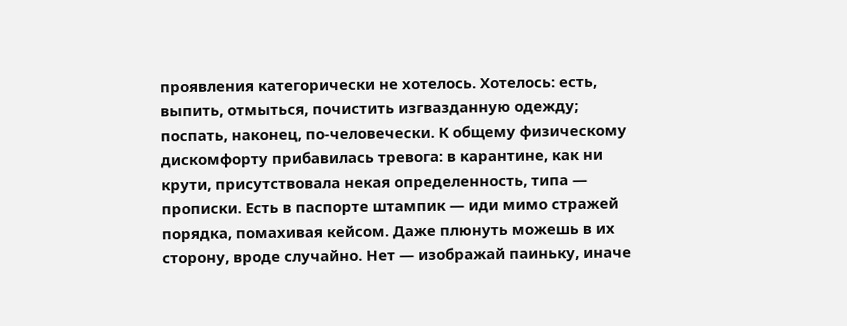проявления категорически не хотелось. Хотелось: есть, выпить, отмыться, почистить изгвазданную одежду; поспать, наконец, по-человечески. К общему физическому дискомфорту прибавилась тревога: в карантине, как ни крути, присутствовала некая определенность, типа — прописки. Есть в паспорте штампик — иди мимо стражей порядка, помахивая кейсом. Даже плюнуть можешь в их сторону, вроде случайно. Нет — изображай паиньку, иначе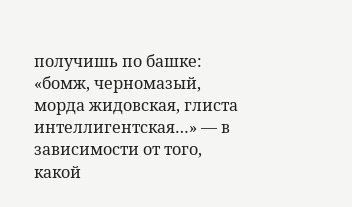получишь по башке: «бомж, черномазый, морда жидовская, глиста интеллигентская…» — в зависимости от того, какой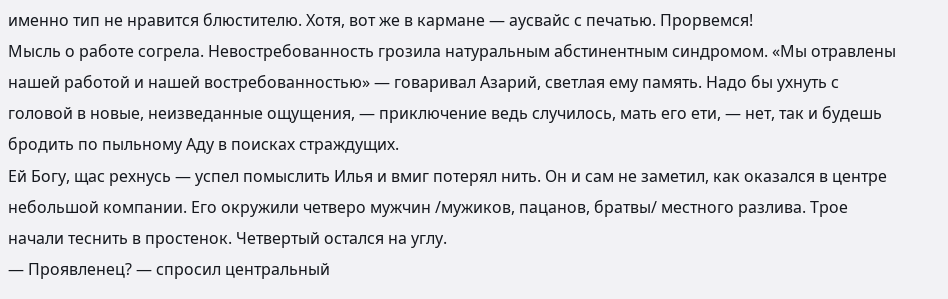именно тип не нравится блюстителю. Хотя, вот же в кармане — аусвайс с печатью. Прорвемся!
Мысль о работе согрела. Невостребованность грозила натуральным абстинентным синдромом. «Мы отравлены нашей работой и нашей востребованностью» — говаривал Азарий, светлая ему память. Надо бы ухнуть с головой в новые, неизведанные ощущения, — приключение ведь случилось, мать его ети, — нет, так и будешь бродить по пыльному Аду в поисках страждущих.
Ей Богу, щас рехнусь — успел помыслить Илья и вмиг потерял нить. Он и сам не заметил, как оказался в центре небольшой компании. Его окружили четверо мужчин /мужиков, пацанов, братвы/ местного разлива. Трое начали теснить в простенок. Четвертый остался на углу.
— Проявленец? — спросил центральный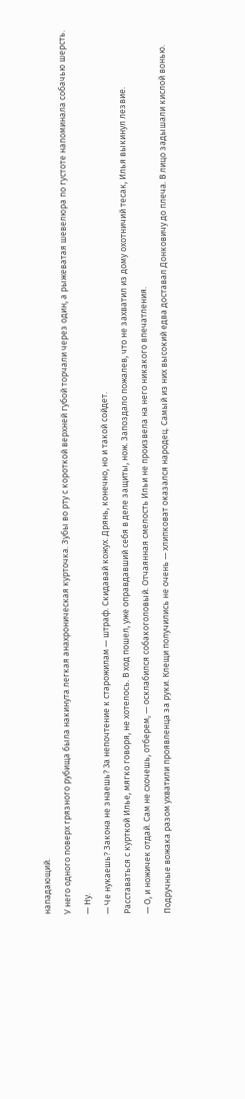нападающий.
У него одного поверх грязного рубища была накинута легкая анахроническая курточка. Зубы во рту с короткой верхней губой торчали через один, а рыжеватая шевелюра по густоте напоминала собачью шерсть.
— Ну.
— Че нукаешь? Закона не знаешь? 3а непочтение к старожилам — штраф. Скидавай кожух. Дрянь, конечно, но и такой сойдет.
Расставаться с курткой Илье, мягко говоря, не хотелось. В ход пошел, уже оправдавший себя в деле защиты, нож. Запоздало пожалев, что не захватил из дому охотничий тесак, Илья выкинул лезвие.
— О, и ножичек отдай. Сам не схочешь, отберем, — осклабился собакоголовый. Отчаянная смелость Ильи не произвела на него никакого впечатления.
Подручные вожака разом ухватили проявленца за руки. Клещи получились не очень — хлипковат оказался народец. Самый из них высокий едва доставал Донковичу до плеча. В лицо задышали кислой вонью.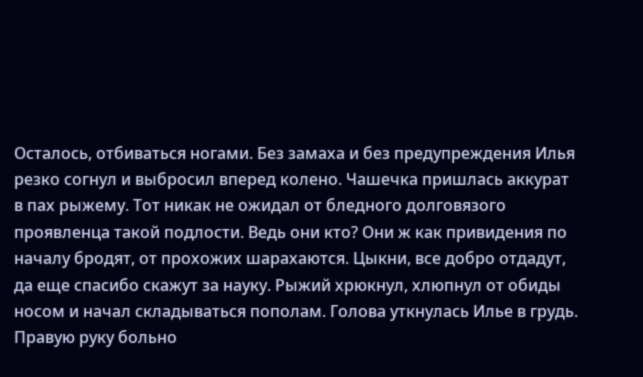Осталось, отбиваться ногами. Без замаха и без предупреждения Илья резко согнул и выбросил вперед колено. Чашечка пришлась аккурат в пах рыжему. Тот никак не ожидал от бледного долговязого проявленца такой подлости. Ведь они кто? Они ж как привидения по началу бродят, от прохожих шарахаются. Цыкни, все добро отдадут, да еще спасибо скажут за науку. Рыжий хрюкнул, хлюпнул от обиды носом и начал складываться пополам. Голова уткнулась Илье в грудь.
Правую руку больно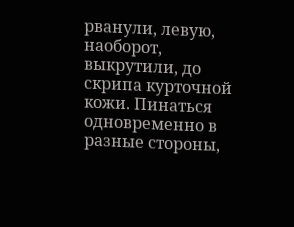рванули, левую, наоборот, выкрутили, до скрипа курточной кожи. Пинаться одновременно в разные стороны,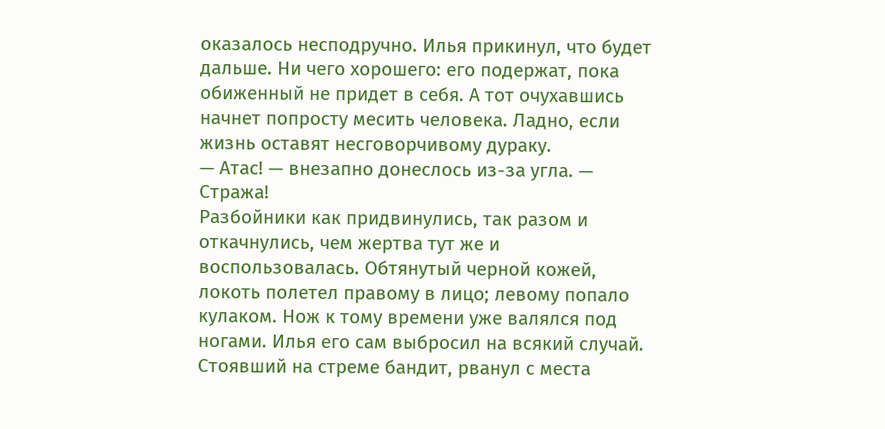оказалось несподручно. Илья прикинул, что будет дальше. Ни чего хорошего: его подержат, пока обиженный не придет в себя. А тот очухавшись начнет попросту месить человека. Ладно, если жизнь оставят несговорчивому дураку.
— Атас! — внезапно донеслось из-за угла. — Стража!
Разбойники как придвинулись, так разом и откачнулись, чем жертва тут же и воспользовалась. Обтянутый черной кожей, локоть полетел правому в лицо; левому попало кулаком. Нож к тому времени уже валялся под ногами. Илья его сам выбросил на всякий случай.
Стоявший на стреме бандит, рванул с места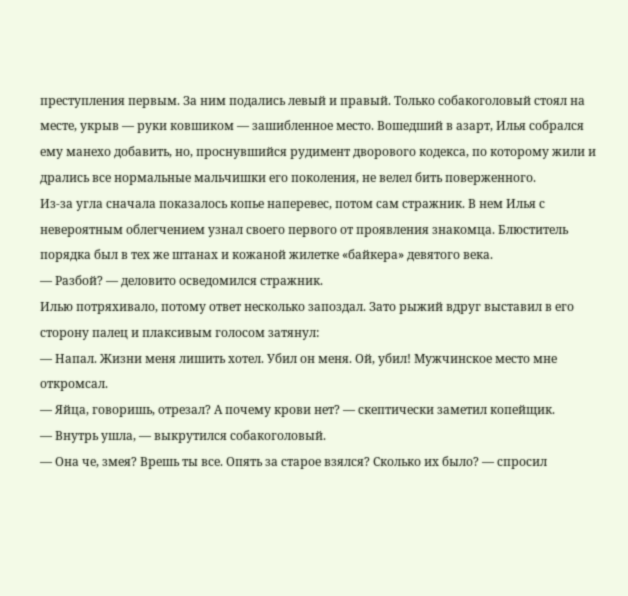преступления первым. За ним подались левый и правый. Только собакоголовый стоял на месте, укрыв — руки ковшиком — зашибленное место. Вошедший в азарт, Илья собрался ему манехо добавить, но, проснувшийся рудимент дворового кодекса, по которому жили и дрались все нормальные мальчишки его поколения, не велел бить поверженного.
Из-за угла сначала показалось копье наперевес, потом сам стражник. В нем Илья с невероятным облегчением узнал своего первого от проявления знакомца. Блюститель порядка был в тех же штанах и кожаной жилетке «байкера» девятого века.
— Разбой? — деловито осведомился стражник.
Илью потряхивало, потому ответ несколько запоздал. Зато рыжий вдруг выставил в его сторону палец и плаксивым голосом затянул:
— Напал. Жизни меня лишить хотел. Убил он меня. Ой, убил! Мужчинское место мне откромсал.
— Яйца, говоришь, отрезал? А почему крови нет? — скептически заметил копейщик.
— Внутрь ушла, — выкрутился собакоголовый.
— Она че, змея? Врешь ты все. Опять за старое взялся? Сколько их было? — спросил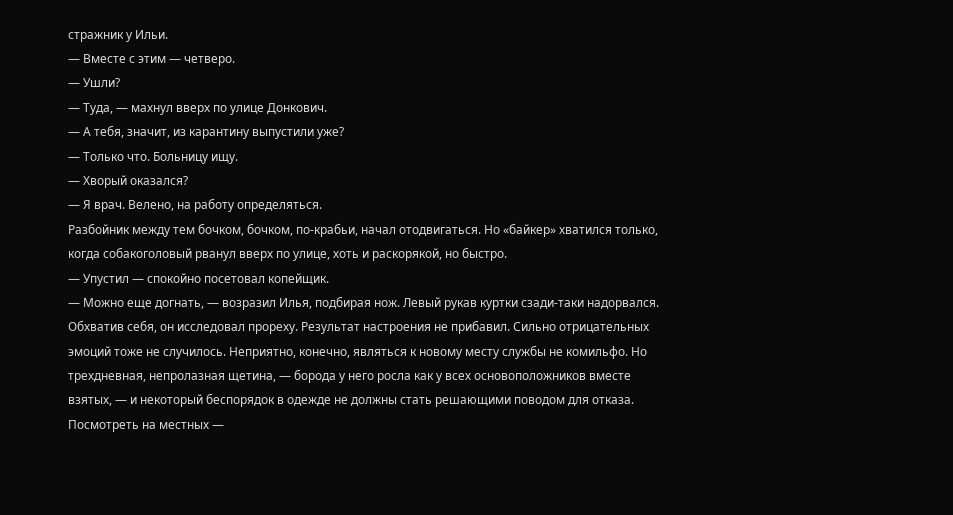стражник у Ильи.
— Вместе с этим — четверо.
— Ушли?
— Туда, — махнул вверх по улице Донкович.
— А тебя, значит, из карантину выпустили уже?
— Только что. Больницу ищу.
— Хворый оказался?
— Я врач. Велено, на работу определяться.
Разбойник между тем бочком, бочком, по-крабьи, начал отодвигаться. Но «байкер» хватился только, когда собакоголовый рванул вверх по улице, хоть и раскорякой, но быстро.
— Упустил — спокойно посетовал копейщик.
— Можно еще догнать, — возразил Илья, подбирая нож. Левый рукав куртки сзади-таки надорвался. Обхватив себя, он исследовал прореху. Результат настроения не прибавил. Сильно отрицательных эмоций тоже не случилось. Неприятно, конечно, являться к новому месту службы не комильфо. Но трехдневная, непролазная щетина, — борода у него росла как у всех основоположников вместе взятых, — и некоторый беспорядок в одежде не должны стать решающими поводом для отказа. Посмотреть на местных —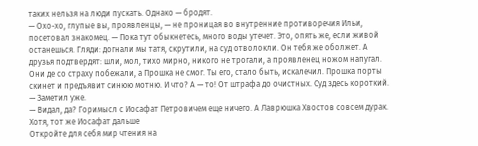таких нельзя на люди пускать. Однако — бродят.
— Охо-хо, глупые вы, проявленцы, — не проницая во внутренние противоречия Ильи, посетовал знакомец. — Пока тут обыкнетесь, много воды утечет. Это, опять же, если живой останешься. Гляди: догнали мы татя, скрутили, на суд отволокли. Он тебя же оболжет. А друзья подтвердят: шли, мол, тихо мирно, никого не трогали, а проявленец ножом напугал. Они де со страху побежали, а Прошка не смог. Ты его, стало быть, искалечил. Прошка порты скинет и предъявит синюю мотню. И что? А — то! От штрафа до очистных. Суд здесь короткий.
— Заметил уже.
— Видал, да? Горимысл с Иосафат Петровичем еще ничего. А Лаврюшка Хвостов совсем дурак. Хотя, тот же Иосафат дальше
Откройте для себя мир чтения на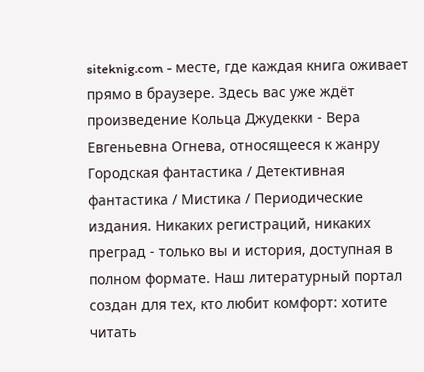siteknig.com - месте, где каждая книга оживает прямо в браузере. Здесь вас уже ждёт произведение Кольца Джудекки - Вера Евгеньевна Огнева, относящееся к жанру Городская фантастика / Детективная фантастика / Мистика / Периодические издания. Никаких регистраций, никаких преград - только вы и история, доступная в полном формате. Наш литературный портал создан для тех, кто любит комфорт: хотите читать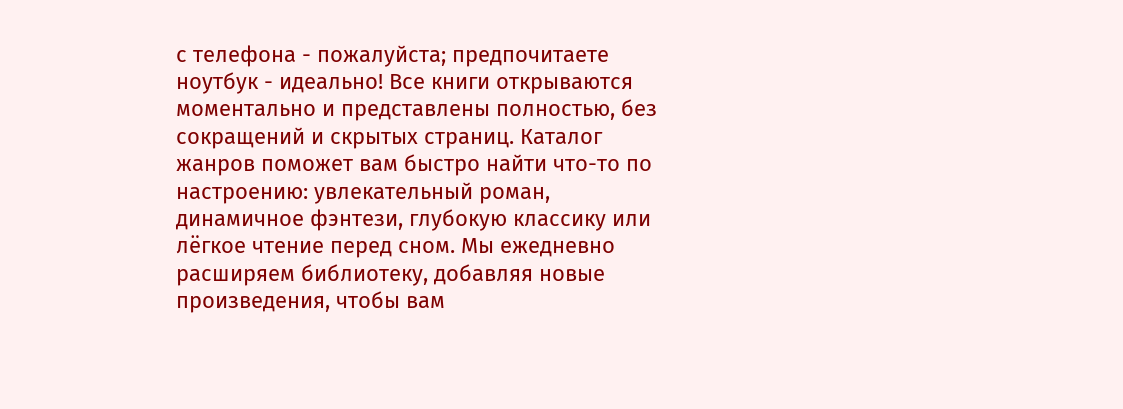с телефона - пожалуйста; предпочитаете ноутбук - идеально! Все книги открываются моментально и представлены полностью, без сокращений и скрытых страниц. Каталог жанров поможет вам быстро найти что-то по настроению: увлекательный роман, динамичное фэнтези, глубокую классику или лёгкое чтение перед сном. Мы ежедневно расширяем библиотеку, добавляя новые произведения, чтобы вам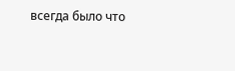всегда было что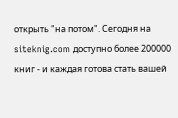открыть "на потом". Сегодня на siteknig.com доступно более 200000 книг - и каждая готова стать вашей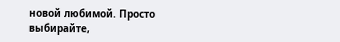новой любимой. Просто выбирайте,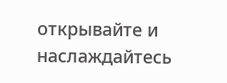открывайте и наслаждайтесь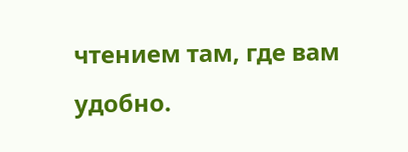чтением там, где вам удобно.